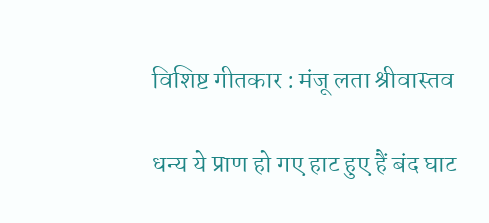विशिष्ट गीतकार : मंजू लता श्रीवास्तव

धन्य ये प्राण हो गए हाट हुए हैं बंद घाट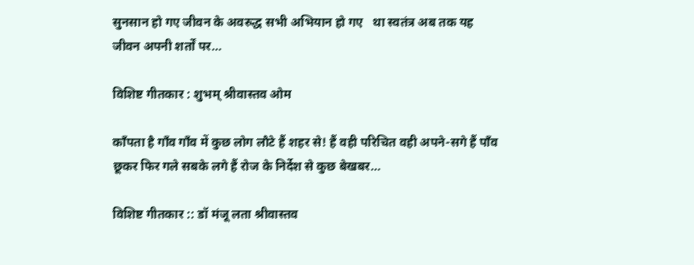सुनसान हो गए जीवन के अवरुद्ध सभी अभियान हो गए   था स्वतंत्र अब तक यह जीवन अपनी शर्तों पर…

विशिष्ट गीतकार : शुभम् श्रीवास्तव ओम

काँपता है गाँव गाँव में कुछ लोग लौटे हैं शहर से! हैं वही परिचित वही अपने-सगे हैं पाँव छूकर फिर गले सबके लगे हैं रोज के निर्देश से कुछ बेखबर…

विशिष्ट गीतकार :: डॉ मंजू लता श्रीवास्तव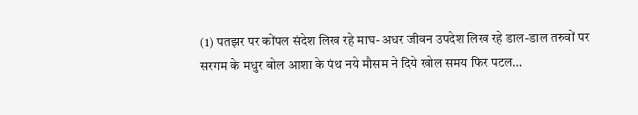(1) पतझर पर कोंपल संदेश लिख रहे माघ-अधर जीवन उपदेश लिख रहे डाल-डाल तरुवों पर सरगम के मधुर बोल आशा के पंथ नये मौसम ने दिये खोल समय फिर पटल…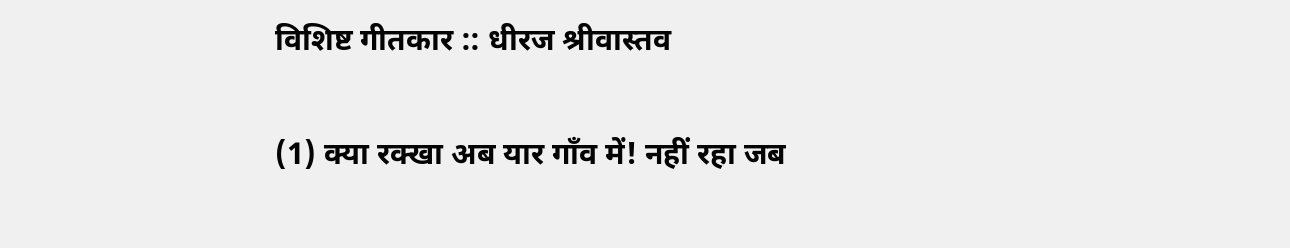विशिष्ट गीतकार :: धीरज श्रीवास्तव

(1) क्या रक्खा अब यार गाँव में! नहीं रहा जब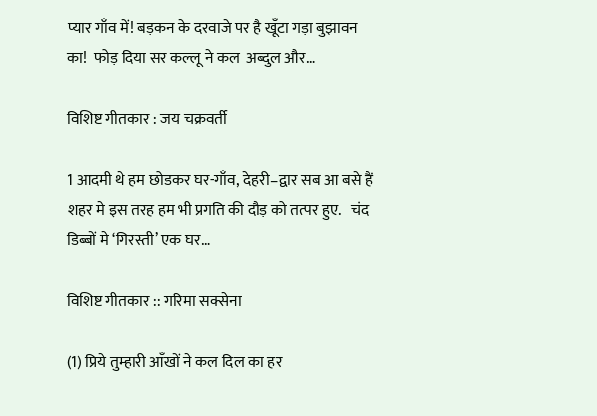प्यार गाँव में! बड़कन के दरवाजे पर है खूँटा गड़ा बुझावन का!  फोड़ दिया सर कल्लू ने कल  अब्दुल और…

विशिष्ट गीतकार : जय चक्रवर्ती

1 आदमी थे हम छोडकर घर-गाँव, देहरी–द्वार सब आ बसे हैं शहर मे इस तरह हम भी प्रगति की दौड़ को तत्पर हुए.   चंद डिब्बों मे ‘गिरस्ती’ एक घर…

विशिष्ट गीतकार :: गरिमा सक्सेना

(1) प्रिये तुम्हारी आँखों ने कल दिल का हर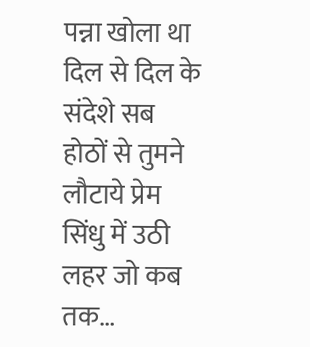पन्ना खोला था दिल से दिल के संदेशे सब होठों से तुमने लौटाये प्रेम सिंधु में उठी लहर जो कब तक…